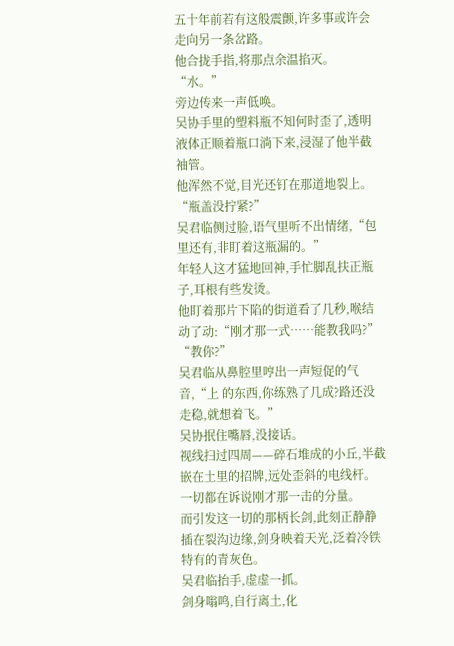五十年前若有这般震颤,许多事或许会走向另一条岔路。
他合拢手指,将那点余温掐灭。
“水。”
旁边传来一声低唤。
吴协手里的塑料瓶不知何时歪了,透明液体正顺着瓶口淌下来,浸湿了他半截袖管。
他浑然不觉,目光还钉在那道地裂上。
“瓶盖没拧紧?”
吴君临侧过脸,语气里听不出情绪,“包里还有,非盯着这瓶漏的。”
年轻人这才猛地回神,手忙脚乱扶正瓶子,耳根有些发烫。
他盯着那片下陷的街道看了几秒,喉结动了动:“刚才那一式……能教我吗?”
“教你?”
吴君临从鼻腔里哼出一声短促的气音,“上 的东西,你练熟了几成?路还没走稳,就想着飞。”
吴协抿住嘴唇,没接话。
视线扫过四周——碎石堆成的小丘,半截嵌在土里的招牌,远处歪斜的电线杆。
一切都在诉说刚才那一击的分量。
而引发这一切的那柄长剑,此刻正静静插在裂沟边缘,剑身映着天光,泛着冷铁特有的青灰色。
吴君临抬手,虚虚一抓。
剑身嗡鸣,自行离土,化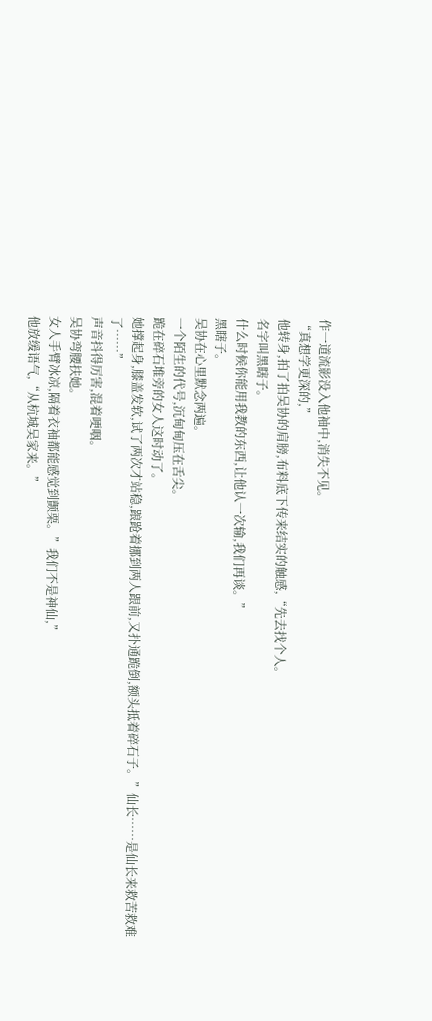作一道流影没入他袖中,消失不见。
“真想学更深的,”
他转身,拍了拍吴协的肩膀,布料底下传来结实的触感,“先去找个人。
名字叫黑瞎子。
什么时候你能用我教的东西,让他认一次输,我们再谈。”
黑瞎子。
吴协在心里默念两遍。
一个陌生的代号,沉甸甸压在舌尖。
跪在碎石堆旁的女人这时动了。
她撑起身,膝盖发软,试了两次才站稳,踉跄着挪到两人跟前,又扑通跪倒,额头抵着碎石子。”仙长……是仙长来救苦救难了……”
声音抖得厉害,混着哽咽。
吴协弯腰扶她。
女人手臂冰凉,隔着衣袖都能感觉到颤栗。”我们不是神仙,”
他放缓语气,“从杭城吴家来。”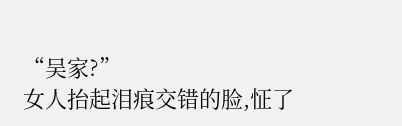“吴家?”
女人抬起泪痕交错的脸,怔了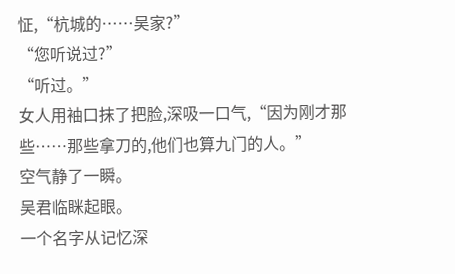怔,“杭城的……吴家?”
“您听说过?”
“听过。”
女人用袖口抹了把脸,深吸一口气,“因为刚才那些……那些拿刀的,他们也算九门的人。”
空气静了一瞬。
吴君临眯起眼。
一个名字从记忆深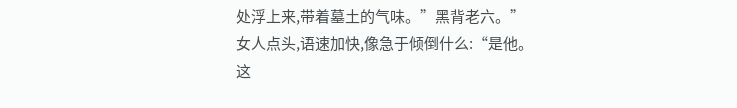处浮上来,带着墓土的气味。”黑背老六。”
女人点头,语速加快,像急于倾倒什么:“是他。
这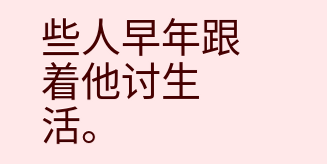些人早年跟着他讨生活。